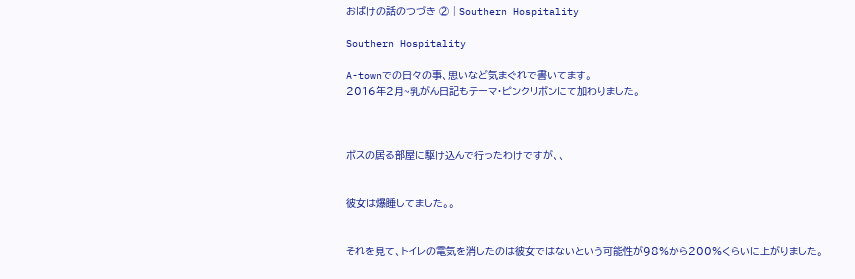おばけの話のつづき ② | Southern Hospitality

Southern Hospitality

A-townでの日々の事、思いなど気まぐれで書いてます。
2016年2月~乳がん日記もテーマ・ピンクリボンにて加わりました。



ボスの居る部屋に駆け込んで行ったわけですが、、


彼女は爆睡してました。。


それを見て、トイレの電気を消したのは彼女ではないという可能性が98%から200%くらいに上がりました。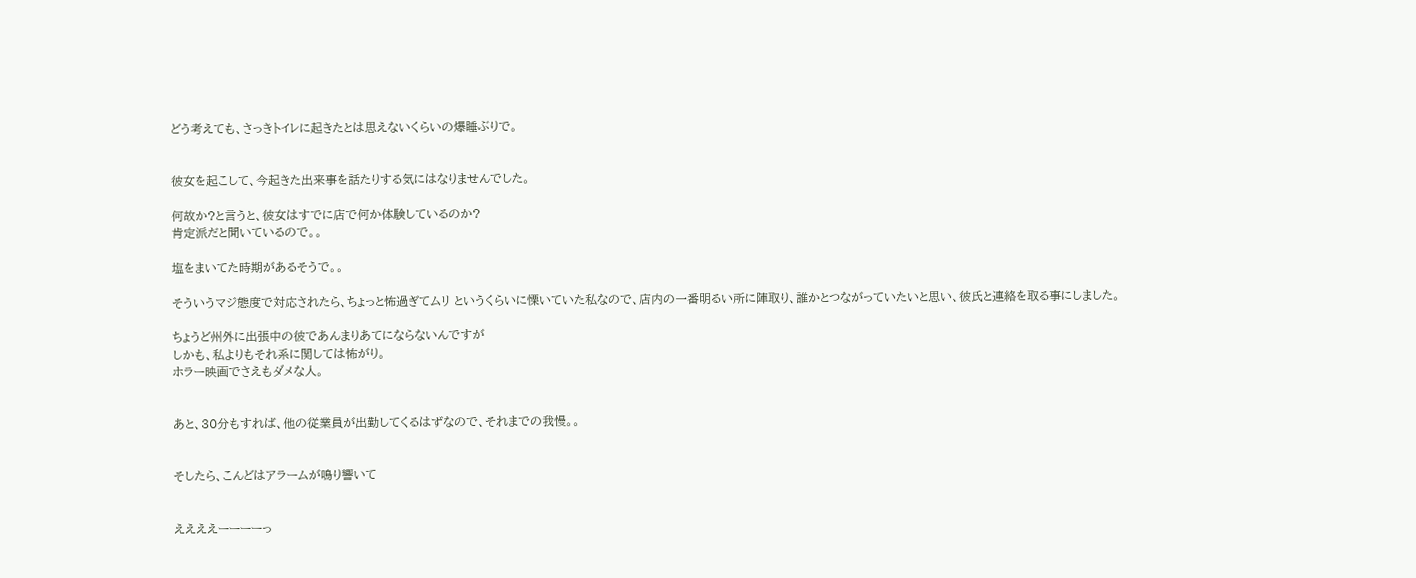どう考えても、さっきトイレに起きたとは思えないくらいの爆睡ぶりで。


彼女を起こして、今起きた出来事を話たりする気にはなりませんでした。

何故か?と言うと、彼女はすでに店で何か体験しているのか?
肯定派だと聞いているので。。

塩をまいてた時期があるそうで。。

そういうマジ態度で対応されたら、ちょっと怖過ぎてムリ というくらいに慄いていた私なので、店内の一番明るい所に陣取り、誰かとつながっていたいと思い、彼氏と連絡を取る事にしました。

ちょうど州外に出張中の彼であんまりあてにならないんですが
しかも、私よりもそれ系に関しては怖がり。
ホラー映画でさえもダメな人。


あと、30分もすれば、他の従業員が出勤してくるはずなので、それまでの我慢。。


そしたら、こんどはアラームが鳴り響いて


ええええーーーーっ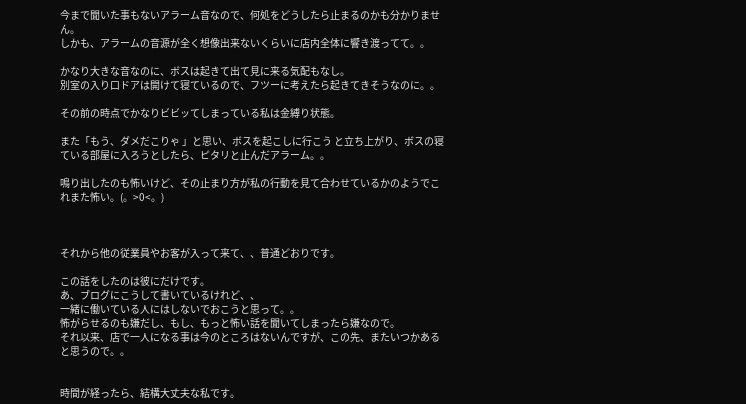今まで聞いた事もないアラーム音なので、何処をどうしたら止まるのかも分かりません。
しかも、アラームの音源が全く想像出来ないくらいに店内全体に響き渡ってて。。

かなり大きな音なのに、ボスは起きて出て見に来る気配もなし。
別室の入り口ドアは開けて寝ているので、フツーに考えたら起きてきそうなのに。。

その前の時点でかなりビビッてしまっている私は金縛り状態。

また「もう、ダメだこりゃ 」と思い、ボスを起こしに行こう と立ち上がり、ボスの寝ている部屋に入ろうとしたら、ピタリと止んだアラーム。。

鳴り出したのも怖いけど、その止まり方が私の行動を見て合わせているかのようでこれまた怖い。(。>0<。)



それから他の従業員やお客が入って来て、、普通どおりです。

この話をしたのは彼にだけです。
あ、ブログにこうして書いているけれど、、
一緒に働いている人にはしないでおこうと思って。。
怖がらせるのも嫌だし、もし、もっと怖い話を聞いてしまったら嫌なので。
それ以来、店で一人になる事は今のところはないんですが、この先、またいつかあると思うので。。


時間が経ったら、結構大丈夫な私です。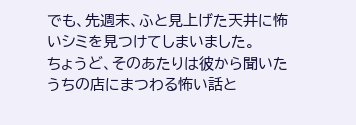でも、先週末、ふと見上げた天井に怖いシミを見つけてしまいました。
ちょうど、そのあたりは彼から聞いたうちの店にまつわる怖い話と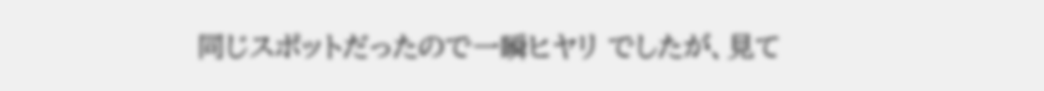同じスポットだったので一瞬ヒヤリ でしたが、見て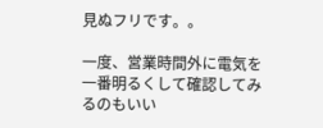見ぬフリです。。

一度、営業時間外に電気を一番明るくして確認してみるのもいい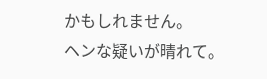かもしれません。
ヘンな疑いが晴れて。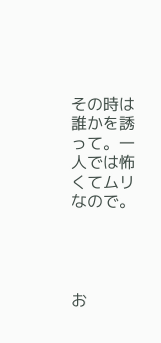その時は誰かを誘って。一人では怖くてムリなので。




お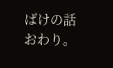ばけの話 おわり。